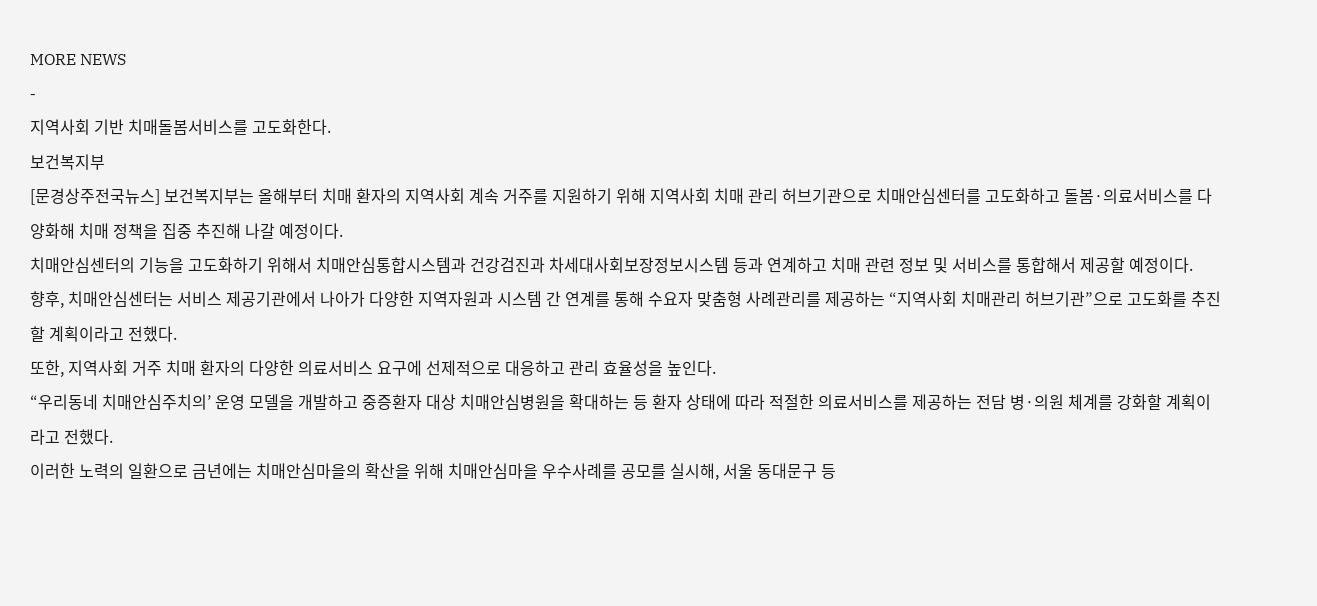MORE NEWS
-
지역사회 기반 치매돌봄서비스를 고도화한다.
보건복지부
[문경상주전국뉴스] 보건복지부는 올해부터 치매 환자의 지역사회 계속 거주를 지원하기 위해 지역사회 치매 관리 허브기관으로 치매안심센터를 고도화하고 돌봄·의료서비스를 다양화해 치매 정책을 집중 추진해 나갈 예정이다.
치매안심센터의 기능을 고도화하기 위해서 치매안심통합시스템과 건강검진과 차세대사회보장정보시스템 등과 연계하고 치매 관련 정보 및 서비스를 통합해서 제공할 예정이다.
향후, 치매안심센터는 서비스 제공기관에서 나아가 다양한 지역자원과 시스템 간 연계를 통해 수요자 맞춤형 사례관리를 제공하는 “지역사회 치매관리 허브기관”으로 고도화를 추진할 계획이라고 전했다.
또한, 지역사회 거주 치매 환자의 다양한 의료서비스 요구에 선제적으로 대응하고 관리 효율성을 높인다.
“우리동네 치매안심주치의’ 운영 모델을 개발하고 중증환자 대상 치매안심병원을 확대하는 등 환자 상태에 따라 적절한 의료서비스를 제공하는 전담 병·의원 체계를 강화할 계획이라고 전했다.
이러한 노력의 일환으로 금년에는 치매안심마을의 확산을 위해 치매안심마을 우수사례를 공모를 실시해, 서울 동대문구 등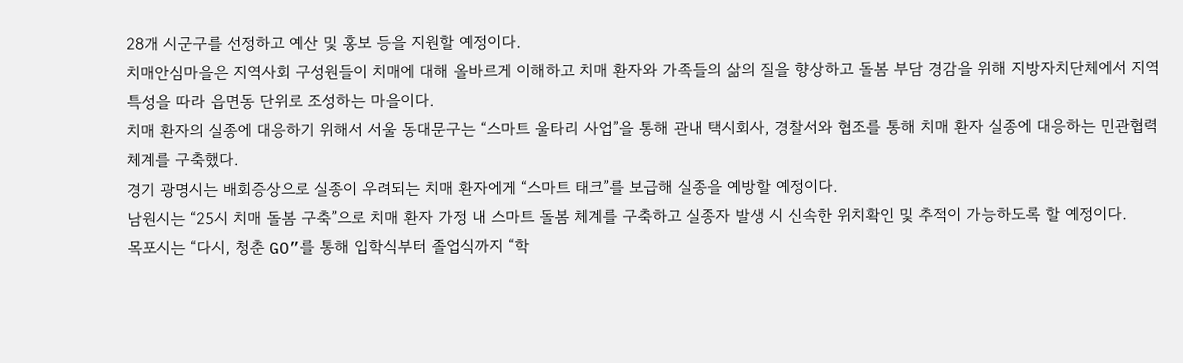28개 시군구를 선정하고 예산 및 홍보 등을 지원할 예정이다.
치매안심마을은 지역사회 구성원들이 치매에 대해 올바르게 이해하고 치매 환자와 가족들의 삶의 질을 향상하고 돌봄 부담 경감을 위해 지방자치단체에서 지역 특성을 따라 읍면동 단위로 조성하는 마을이다.
치매 환자의 실종에 대응하기 위해서 서울 동대문구는 “스마트 울타리 사업”을 통해 관내 택시회사, 경찰서와 협조를 통해 치매 환자 실종에 대응하는 민관협력체계를 구축했다.
경기 광명시는 배회증상으로 실종이 우려되는 치매 환자에게 “스마트 태크”를 보급해 실종을 예방할 예정이다.
남원시는 “25시 치매 돌봄 구축”으로 치매 환자 가정 내 스마트 돌봄 체계를 구축하고 실종자 발생 시 신속한 위치확인 및 추적이 가능하도록 할 예정이다.
목포시는 “다시, 청춘 GO”를 통해 입학식부터 졸업식까지 “학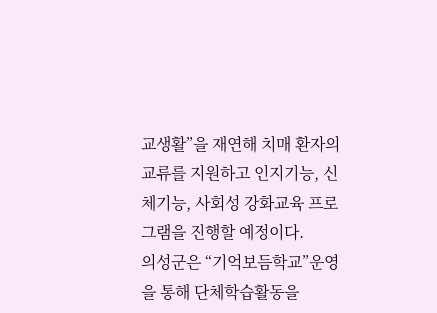교생활”을 재연해 치매 환자의 교류를 지원하고 인지기능, 신체기능, 사회성 강화교육 프로그램을 진행할 예정이다.
의성군은 “기억보듬학교”운영을 통해 단체학습활동을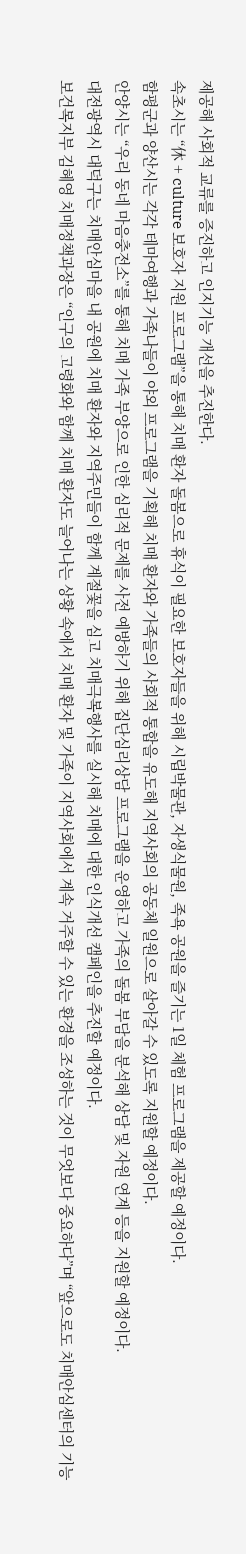제공해 사회적 교류를 증진하고 인지기능 개선을 추진한다.
속초시는 “休 + culture 보호자 지원 프로그램”을 통해 치매 환자 돌봄으로 휴식이 필요한 보호자들을 위해 시립박물관, 자생식물원, 족욕 공원을 즐기는 1일 체험 프로그램을 제공할 예정이다.
함평군과 양산시는 각각 테마여행과 가족나들이 야외 프로그램을 기획해 치매 환자와 가족들의 사회적 통합을 유도해 지역사회의 공동체 일원으로 살아갈 수 있도록 지원할 예정이다.
안양시는 “우리 동네 마음충전소”를 통해 치매 가족 부양으로 인한 심리적 문제를 사전 예방하기 위해 집단심리상담 프로그램을 운영하고 가족의 돌봄 부담을 분석해 상담 및 자원 연계 등을 지원할 예정이다.
대전광역시 대덕구는 치매안심마을 내 공원에 치매 환자와 지역주민들이 함께 계절꽃을 심고 치매극복행사를 실시해 치매에 대한 인식개선 캠페인을 추진할 예정이다.
보건복지부 김혜영 치매정책과장은 “인구의 고령화와 함께 치매 환자도 늘어나는 상황 속에서 치매 환자 및 가족이 지역사회에서 계속 거주할 수 있는 환경을 조성하는 것이 무엇보다 중요하다”며 “앞으로도 치매안심센터의 기능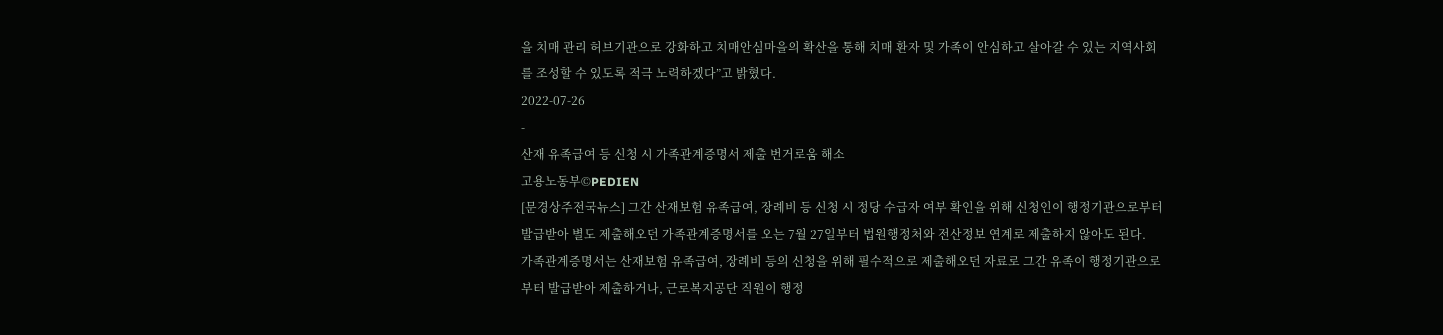을 치매 관리 허브기관으로 강화하고 치매안심마을의 확산을 통해 치매 환자 및 가족이 안심하고 살아갈 수 있는 지역사회를 조성할 수 있도록 적극 노력하겠다”고 밝혔다.
2022-07-26
-
산재 유족급여 등 신청 시 가족관계증명서 제출 번거로움 해소
고용노동부©PEDIEN
[문경상주전국뉴스] 그간 산재보험 유족급여, 장례비 등 신청 시 정당 수급자 여부 확인을 위해 신청인이 행정기관으로부터 발급받아 별도 제출해오던 가족관계증명서를 오는 7월 27일부터 법원행정처와 전산정보 연계로 제출하지 않아도 된다.
가족관계증명서는 산재보험 유족급여, 장례비 등의 신청을 위해 필수적으로 제출해오던 자료로 그간 유족이 행정기관으로부터 발급받아 제출하거나, 근로복지공단 직원이 행정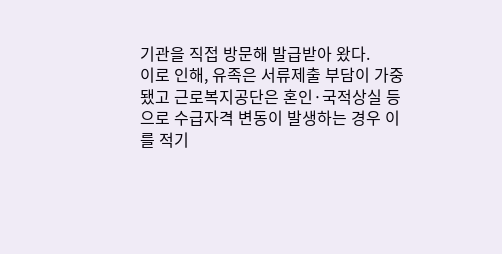기관을 직접 방문해 발급받아 왔다.
이로 인해, 유족은 서류제출 부담이 가중됐고 근로복지공단은 혼인·국적상실 등으로 수급자격 변동이 발생하는 경우 이를 적기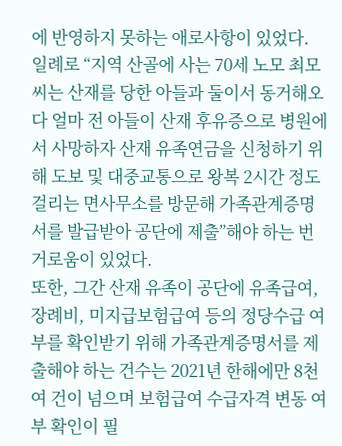에 반영하지 못하는 애로사항이 있었다.
일례로 “지역 산골에 사는 70세 노모 최모 씨는 산재를 당한 아들과 둘이서 동거해오다 얼마 전 아들이 산재 후유증으로 병원에서 사망하자 산재 유족연금을 신청하기 위해 도보 및 대중교통으로 왕복 2시간 정도 걸리는 면사무소를 방문해 가족관계증명서를 발급받아 공단에 제출”해야 하는 번거로움이 있었다.
또한, 그간 산재 유족이 공단에 유족급여, 장례비, 미지급보험급여 등의 정당수급 여부를 확인받기 위해 가족관계증명서를 제출해야 하는 건수는 2021년 한해에만 8천여 건이 넘으며 보험급여 수급자격 변동 여부 확인이 필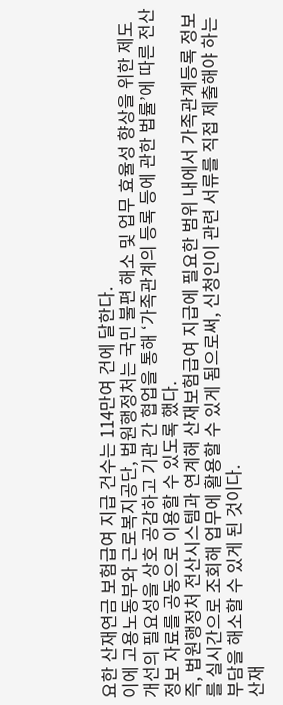요한 산재연금 보험급여 지급 건수는 114만여 건에 달한다.
이에 고용노동부와 근로복지공단, 법원행정처는 국민 불편 해소 및 업무 효율성 향상을 위한 제도개선의 필요성을 상호 공감하고 기관 간 협업을 통해 ‘가족관계의 등록 등에 관한 법률’에 따른 전산정보 자료를 공동으로 이용할 수 있도록 했다.
즉, 법원행정처 전산시스템과 연계해 산재보험급여 지급에 필요한 범위 내에서 가족관계등록 정보를 실시간으로 조회해 업무에 활용할 수 있게 됨으로써, 신청인이 관련 서류를 직접 제출해야 하는 부담을 해소할 수 있게 된 것이다.
산재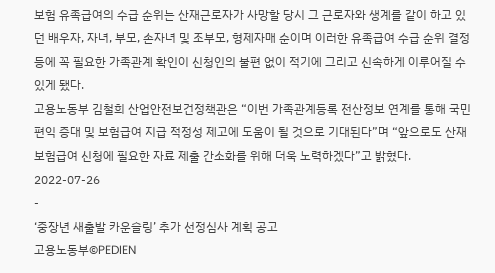보험 유족급여의 수급 순위는 산재근로자가 사망할 당시 그 근로자와 생계를 같이 하고 있던 배우자, 자녀, 부모, 손자녀 및 조부모, 형제자매 순이며 이러한 유족급여 수급 순위 결정 등에 꼭 필요한 가족관계 확인이 신청인의 불편 없이 적기에 그리고 신속하게 이루어질 수 있게 됐다.
고용노동부 김철희 산업안전보건정책관은 “이번 가족관계등록 전산정보 연계를 통해 국민 편익 증대 및 보험급여 지급 적정성 제고에 도움이 될 것으로 기대된다”며 “앞으로도 산재보험급여 신청에 필요한 자료 제출 간소화를 위해 더욱 노력하겠다”고 밝혔다.
2022-07-26
-
‘중장년 새출발 카운슬링’ 추가 선정심사 계획 공고
고용노동부©PEDIEN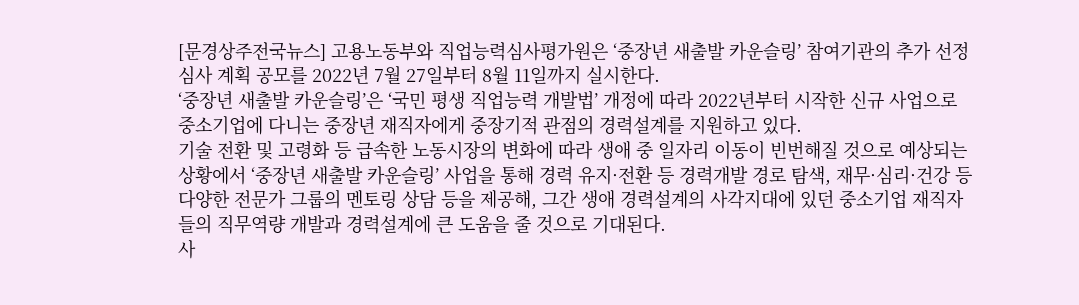[문경상주전국뉴스] 고용노동부와 직업능력심사평가원은 ‘중장년 새출발 카운슬링’ 참여기관의 추가 선정심사 계획 공모를 2022년 7월 27일부터 8월 11일까지 실시한다.
‘중장년 새출발 카운슬링’은 ‘국민 평생 직업능력 개발법’ 개정에 따라 2022년부터 시작한 신규 사업으로 중소기업에 다니는 중장년 재직자에게 중장기적 관점의 경력설계를 지원하고 있다.
기술 전환 및 고령화 등 급속한 노동시장의 변화에 따라 생애 중 일자리 이동이 빈번해질 것으로 예상되는 상황에서 ‘중장년 새출발 카운슬링’ 사업을 통해 경력 유지·전환 등 경력개발 경로 탐색, 재무·심리·건강 등 다양한 전문가 그룹의 멘토링 상담 등을 제공해, 그간 생애 경력설계의 사각지대에 있던 중소기업 재직자들의 직무역량 개발과 경력설계에 큰 도움을 줄 것으로 기대된다.
사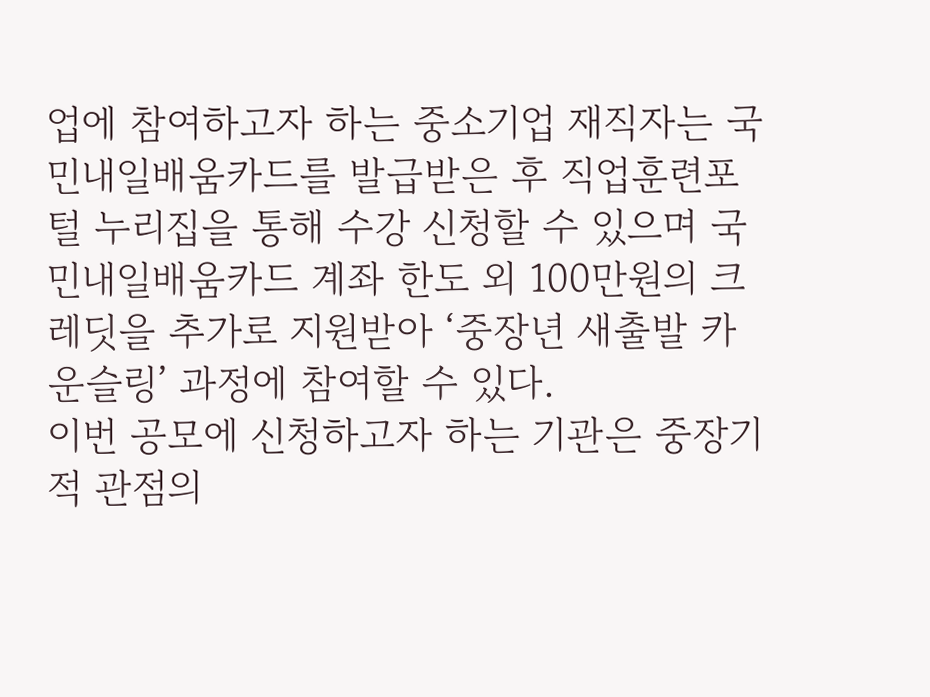업에 참여하고자 하는 중소기업 재직자는 국민내일배움카드를 발급받은 후 직업훈련포털 누리집을 통해 수강 신청할 수 있으며 국민내일배움카드 계좌 한도 외 100만원의 크레딧을 추가로 지원받아 ‘중장년 새출발 카운슬링’ 과정에 참여할 수 있다.
이번 공모에 신청하고자 하는 기관은 중장기적 관점의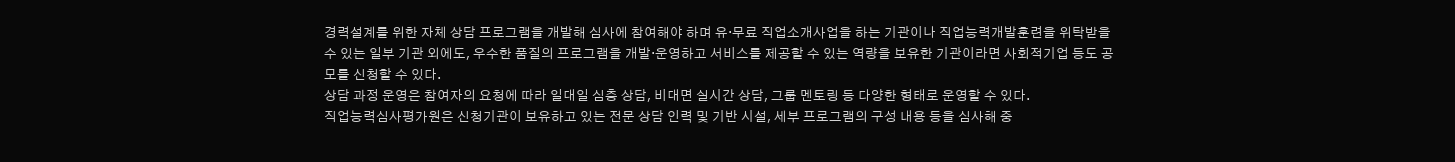경력설계를 위한 자체 상담 프로그램을 개발해 심사에 참여해야 하며 유·무료 직업소개사업을 하는 기관이나 직업능력개발훈련을 위탁받을 수 있는 일부 기관 외에도, 우수한 품질의 프로그램을 개발·운영하고 서비스를 제공할 수 있는 역량을 보유한 기관이라면 사회적기업 등도 공모를 신청할 수 있다.
상담 과정 운영은 참여자의 요청에 따라 일대일 심층 상담, 비대면 실시간 상담, 그룹 멘토링 등 다양한 형태로 운영할 수 있다.
직업능력심사평가원은 신청기관이 보유하고 있는 전문 상담 인력 및 기반 시설, 세부 프로그램의 구성 내용 등을 심사해 중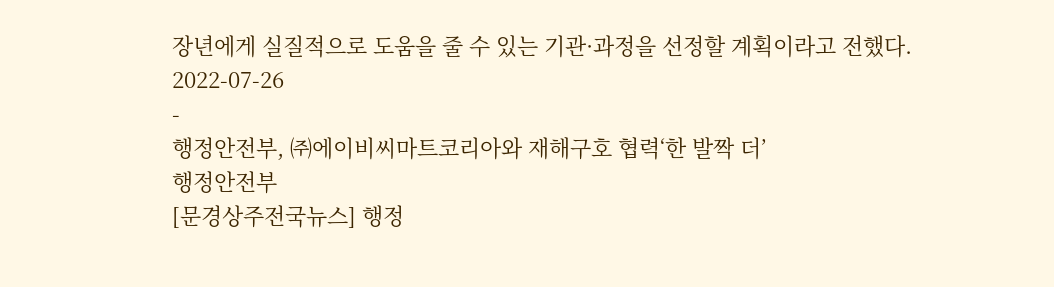장년에게 실질적으로 도움을 줄 수 있는 기관·과정을 선정할 계획이라고 전했다.
2022-07-26
-
행정안전부, ㈜에이비씨마트코리아와 재해구호 협력‘한 발짝 더’
행정안전부
[문경상주전국뉴스] 행정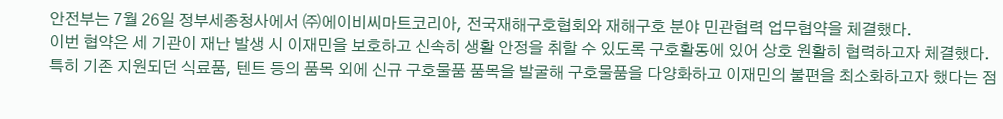안전부는 7월 26일 정부세종청사에서 ㈜에이비씨마트코리아, 전국재해구호협회와 재해구호 분야 민관협력 업무협약을 체결했다.
이번 협약은 세 기관이 재난 발생 시 이재민을 보호하고 신속히 생활 안정을 취할 수 있도록 구호활동에 있어 상호 원활히 협력하고자 체결했다.
특히 기존 지원되던 식료품, 텐트 등의 품목 외에 신규 구호물품 품목을 발굴해 구호물품을 다양화하고 이재민의 불편을 최소화하고자 했다는 점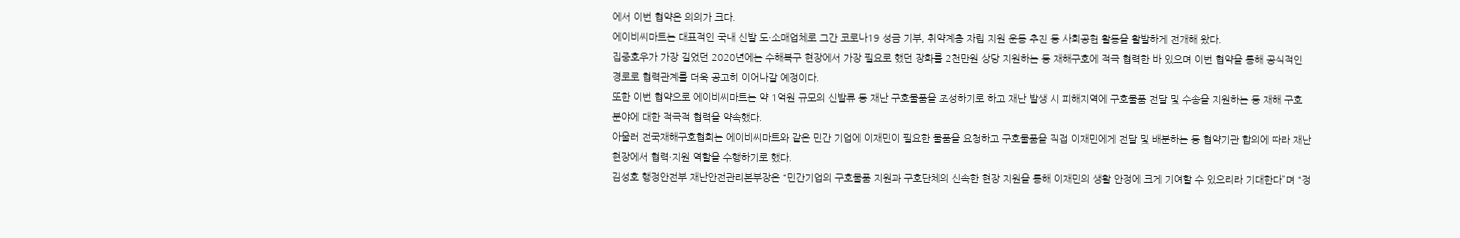에서 이번 협약은 의의가 크다.
에이비씨마트는 대표적인 국내 신발 도·소매업체로 그간 코로나19 성금 기부, 취약계층 자립 지원 운동 추진 등 사회공헌 활동을 활발하게 전개해 왔다.
집중호우가 가장 길었던 2020년에는 수해복구 현장에서 가장 필요로 했던 장화를 2천만원 상당 지원하는 등 재해구호에 적극 협력한 바 있으며 이번 협약을 통해 공식적인 경로로 협력관계를 더욱 공고히 이어나갈 예정이다.
또한 이번 협약으로 에이비씨마트는 약 1억원 규모의 신발류 등 재난 구호물품을 조성하기로 하고 재난 발생 시 피해지역에 구호물품 전달 및 수송을 지원하는 등 재해 구호 분야에 대한 적극적 협력을 약속했다.
아울러 전국재해구호협회는 에이비씨마트와 같은 민간 기업에 이재민이 필요한 물품을 요청하고 구호물품을 직접 이재민에게 전달 및 배분하는 등 협약기관 합의에 따라 재난 현장에서 협력·지원 역할을 수행하기로 했다.
김성호 행정안전부 재난안전관리본부장은 “민간기업의 구호물품 지원과 구호단체의 신속한 현장 지원을 통해 이재민의 생활 안정에 크게 기여할 수 있으리라 기대한다”며 “정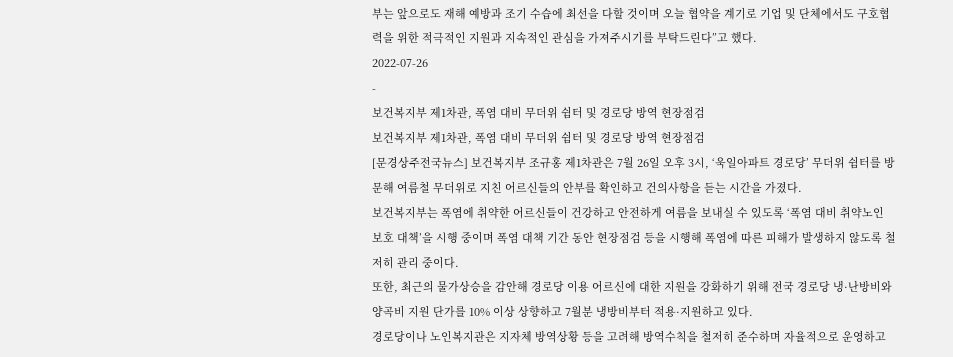부는 앞으로도 재해 예방과 조기 수습에 최선을 다할 것이며 오늘 협약을 계기로 기업 및 단체에서도 구호협력을 위한 적극적인 지원과 지속적인 관심을 가져주시기를 부탁드린다”고 했다.
2022-07-26
-
보건복지부 제1차관, 폭염 대비 무더위 쉼터 및 경로당 방역 현장점검
보건복지부 제1차관, 폭염 대비 무더위 쉼터 및 경로당 방역 현장점검
[문경상주전국뉴스] 보건복지부 조규홍 제1차관은 7월 26일 오후 3시, ‘욱일아파트 경로당’ 무더위 쉼터를 방문해 여름철 무더위로 지친 어르신들의 안부를 확인하고 건의사항을 듣는 시간을 가졌다.
보건복지부는 폭염에 취약한 어르신들이 건강하고 안전하게 여름을 보내실 수 있도록 ‘폭염 대비 취약노인 보호 대책’을 시행 중이며 폭염 대책 기간 동안 현장점검 등을 시행해 폭염에 따른 피해가 발생하지 않도록 철저히 관리 중이다.
또한, 최근의 물가상승을 감안해 경로당 이용 어르신에 대한 지원을 강화하기 위해 전국 경로당 냉·난방비와 양곡비 지원 단가를 10% 이상 상향하고 7월분 냉방비부터 적용·지원하고 있다.
경로당이나 노인복지관은 지자체 방역상황 등을 고려해 방역수칙을 철저히 준수하며 자율적으로 운영하고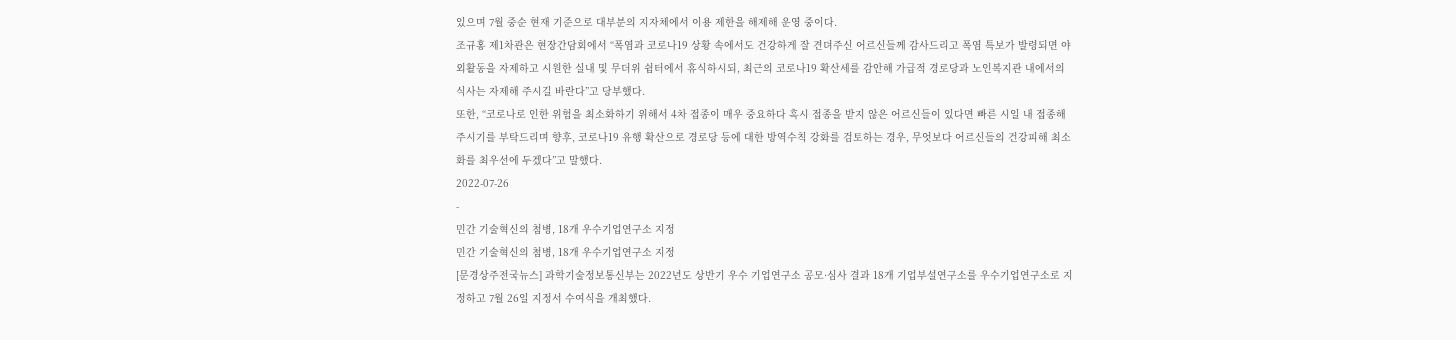있으며 7월 중순 현재 기준으로 대부분의 지자체에서 이용 제한을 해제해 운영 중이다.
조규홍 제1차관은 현장간담회에서 “폭염과 코로나19 상황 속에서도 건강하게 잘 견뎌주신 어르신들께 감사드리고 폭염 특보가 발령되면 야외활동을 자제하고 시원한 실내 및 무더위 쉼터에서 휴식하시되, 최근의 코로나19 확산세를 감안해 가급적 경로당과 노인복지관 내에서의 식사는 자제해 주시길 바란다”고 당부했다.
또한, “코로나로 인한 위험을 최소화하기 위해서 4차 접종이 매우 중요하다 혹시 접종을 받지 않은 어르신들이 있다면 빠른 시일 내 접종해 주시기를 부탁드리며 향후, 코로나19 유행 확산으로 경로당 등에 대한 방역수칙 강화를 검토하는 경우, 무엇보다 어르신들의 건강피해 최소화를 최우선에 두겠다”고 말했다.
2022-07-26
-
민간 기술혁신의 첨병, 18개 우수기업연구소 지정
민간 기술혁신의 첨병, 18개 우수기업연구소 지정
[문경상주전국뉴스] 과학기술정보통신부는 2022년도 상반기 우수 기업연구소 공모·심사 결과 18개 기업부설연구소를 우수기업연구소로 지정하고 7월 26일 지정서 수여식을 개최했다.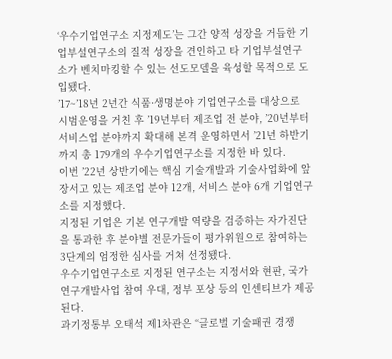‘우수기업연구소 지정제도’는 그간 양적 성장을 거듭한 기업부설연구소의 질적 성장을 견인하고 타 기업부설연구소가 벤치마킹할 수 있는 선도모델을 육성할 목적으로 도입됐다.
’17~’18년 2년간 식품·생명분야 기업연구소를 대상으로 시범운영을 거친 후 ’19년부터 제조업 전 분야, ’20년부터 서비스업 분야까지 확대해 본격 운영하면서 ’21년 하반기까지 총 179개의 우수기업연구소를 지정한 바 있다.
이번 ’22년 상반기에는 핵심 기술개발과 기술사업화에 앞장서고 있는 제조업 분야 12개, 서비스 분야 6개 기업연구소를 지정했다.
지정된 기업은 기본 연구개발 역량을 검증하는 자가진단을 통과한 후 분야별 전문가들이 평가위원으로 참여하는 3단계의 엄정한 심사를 거쳐 선정됐다.
우수기업연구소로 지정된 연구소는 지정서와 현판, 국가연구개발사업 참여 우대, 정부 포상 등의 인센티브가 제공된다.
과기정통부 오태석 제1차관은 “글로벌 기술패권 경쟁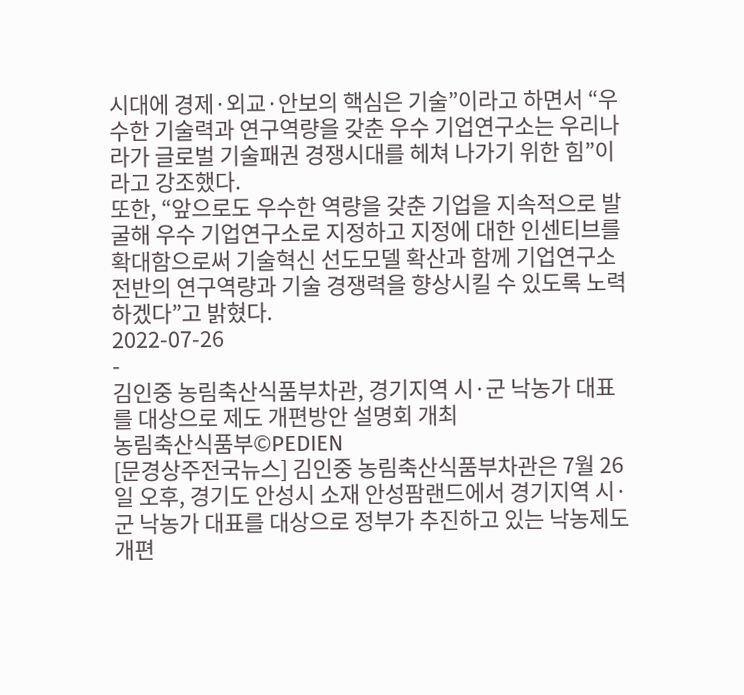시대에 경제·외교·안보의 핵심은 기술”이라고 하면서 “우수한 기술력과 연구역량을 갖춘 우수 기업연구소는 우리나라가 글로벌 기술패권 경쟁시대를 헤쳐 나가기 위한 힘”이라고 강조했다.
또한, “앞으로도 우수한 역량을 갖춘 기업을 지속적으로 발굴해 우수 기업연구소로 지정하고 지정에 대한 인센티브를 확대함으로써 기술혁신 선도모델 확산과 함께 기업연구소 전반의 연구역량과 기술 경쟁력을 향상시킬 수 있도록 노력하겠다”고 밝혔다.
2022-07-26
-
김인중 농림축산식품부차관, 경기지역 시·군 낙농가 대표를 대상으로 제도 개편방안 설명회 개최
농림축산식품부©PEDIEN
[문경상주전국뉴스] 김인중 농림축산식품부차관은 7월 26일 오후, 경기도 안성시 소재 안성팜랜드에서 경기지역 시·군 낙농가 대표를 대상으로 정부가 추진하고 있는 낙농제도 개편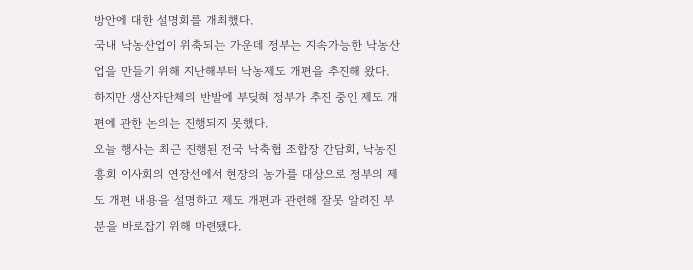방안에 대한 설명회를 개최했다.
국내 낙농산업이 위축되는 가운데 정부는 지속가능한 낙농산업을 만들기 위해 지난해부터 낙농제도 개편을 추진해 왔다.
하지만 생산자단체의 반발에 부딪혀 정부가 추진 중인 제도 개편에 관한 논의는 진행되지 못했다.
오늘 행사는 최근 진행된 전국 낙축협 조합장 간담회, 낙농진흥회 이사회의 연장선에서 현장의 농가를 대상으로 정부의 제도 개편 내용을 설명하고 제도 개편과 관련해 잘못 알려진 부분을 바로잡기 위해 마련됐다.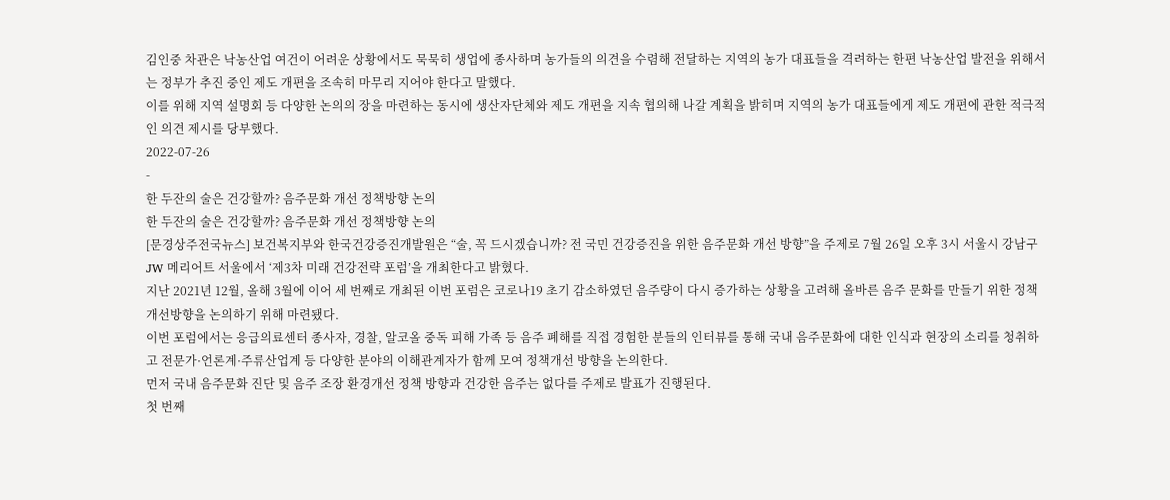김인중 차관은 낙농산업 여건이 어려운 상황에서도 묵묵히 생업에 종사하며 농가들의 의견을 수렴해 전달하는 지역의 농가 대표들을 격려하는 한편 낙농산업 발전을 위해서는 정부가 추진 중인 제도 개편을 조속히 마무리 지어야 한다고 말했다.
이를 위해 지역 설명회 등 다양한 논의의 장을 마련하는 동시에 생산자단체와 제도 개편을 지속 협의해 나갈 계획을 밝히며 지역의 농가 대표들에게 제도 개편에 관한 적극적인 의견 제시를 당부했다.
2022-07-26
-
한 두잔의 술은 건강할까? 음주문화 개선 정책방향 논의
한 두잔의 술은 건강할까? 음주문화 개선 정책방향 논의
[문경상주전국뉴스] 보건복지부와 한국건강증진개발원은 “술, 꼭 드시겠습니까? 전 국민 건강증진을 위한 음주문화 개선 방향”을 주제로 7월 26일 오후 3시 서울시 강남구 JW 메리어트 서울에서 ‘제3차 미래 건강전략 포럼’을 개최한다고 밝혔다.
지난 2021년 12월, 올해 3월에 이어 세 번째로 개최된 이번 포럼은 코로나19 초기 감소하였던 음주량이 다시 증가하는 상황을 고려해 올바른 음주 문화를 만들기 위한 정책 개선방향을 논의하기 위해 마련됐다.
이번 포럼에서는 응급의료센터 종사자, 경찰, 알코올 중독 피해 가족 등 음주 폐해를 직접 경험한 분들의 인터뷰를 통해 국내 음주문화에 대한 인식과 현장의 소리를 청취하고 전문가·언론계·주류산업계 등 다양한 분야의 이해관계자가 함께 모여 정책개선 방향을 논의한다.
먼저 국내 음주문화 진단 및 음주 조장 환경개선 정책 방향과 건강한 음주는 없다를 주제로 발표가 진행된다.
첫 번째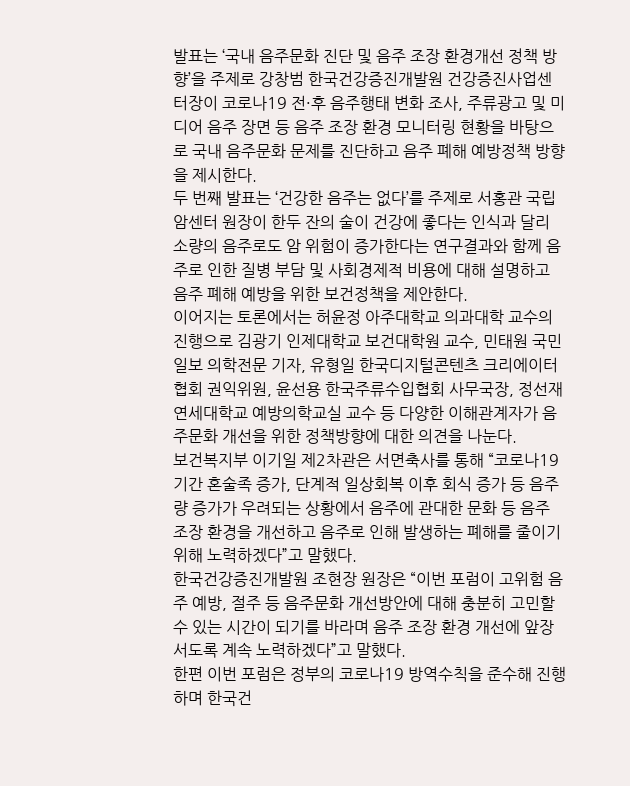발표는 ‘국내 음주문화 진단 및 음주 조장 환경개선 정책 방향’을 주제로 강창범 한국건강증진개발원 건강증진사업센터장이 코로나19 전·후 음주행태 변화 조사, 주류광고 및 미디어 음주 장면 등 음주 조장 환경 모니터링 현황을 바탕으로 국내 음주문화 문제를 진단하고 음주 폐해 예방정책 방향을 제시한다.
두 번째 발표는 ‘건강한 음주는 없다’를 주제로 서홍관 국립암센터 원장이 한두 잔의 술이 건강에 좋다는 인식과 달리 소량의 음주로도 암 위험이 증가한다는 연구결과와 함께 음주로 인한 질병 부담 및 사회경제적 비용에 대해 설명하고 음주 폐해 예방을 위한 보건정책을 제안한다.
이어지는 토론에서는 허윤정 아주대학교 의과대학 교수의 진행으로 김광기 인제대학교 보건대학원 교수, 민태원 국민일보 의학전문 기자, 유형일 한국디지털콘텐츠 크리에이터 협회 권익위원, 윤선용 한국주류수입협회 사무국장, 정선재 연세대학교 예방의학교실 교수 등 다양한 이해관계자가 음주문화 개선을 위한 정책방향에 대한 의견을 나눈다.
보건복지부 이기일 제2차관은 서면축사를 통해 “코로나19 기간 혼술족 증가, 단계적 일상회복 이후 회식 증가 등 음주량 증가가 우려되는 상황에서 음주에 관대한 문화 등 음주 조장 환경을 개선하고 음주로 인해 발생하는 폐해를 줄이기 위해 노력하겠다”고 말했다.
한국건강증진개발원 조현장 원장은 “이번 포럼이 고위험 음주 예방, 절주 등 음주문화 개선방안에 대해 충분히 고민할 수 있는 시간이 되기를 바라며 음주 조장 환경 개선에 앞장서도록 계속 노력하겠다”고 말했다.
한편 이번 포럼은 정부의 코로나19 방역수칙을 준수해 진행하며 한국건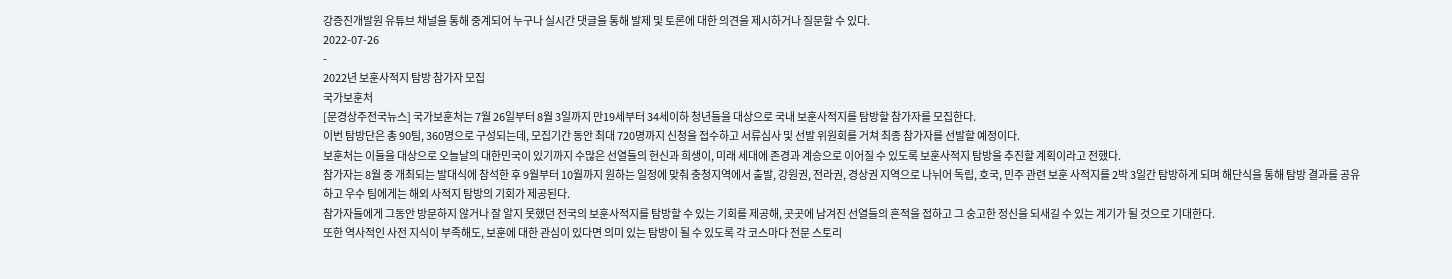강증진개발원 유튜브 채널을 통해 중계되어 누구나 실시간 댓글을 통해 발제 및 토론에 대한 의견을 제시하거나 질문할 수 있다.
2022-07-26
-
2022년 보훈사적지 탐방 참가자 모집
국가보훈처
[문경상주전국뉴스] 국가보훈처는 7월 26일부터 8월 3일까지 만19세부터 34세이하 청년들을 대상으로 국내 보훈사적지를 탐방할 참가자를 모집한다.
이번 탐방단은 총 90팀, 360명으로 구성되는데, 모집기간 동안 최대 720명까지 신청을 접수하고 서류심사 및 선발 위원회를 거쳐 최종 참가자를 선발할 예정이다.
보훈처는 이들을 대상으로 오늘날의 대한민국이 있기까지 수많은 선열들의 헌신과 희생이, 미래 세대에 존경과 계승으로 이어질 수 있도록 보훈사적지 탐방을 추진할 계획이라고 전했다.
참가자는 8월 중 개최되는 발대식에 참석한 후 9월부터 10월까지 원하는 일정에 맞춰 충청지역에서 출발, 강원권, 전라권, 경상권 지역으로 나뉘어 독립, 호국, 민주 관련 보훈 사적지를 2박 3일간 탐방하게 되며 해단식을 통해 탐방 결과를 공유하고 우수 팀에게는 해외 사적지 탐방의 기회가 제공된다.
참가자들에게 그동안 방문하지 않거나 잘 알지 못했던 전국의 보훈사적지를 탐방할 수 있는 기회를 제공해, 곳곳에 남겨진 선열들의 흔적을 접하고 그 숭고한 정신을 되새길 수 있는 계기가 될 것으로 기대한다.
또한 역사적인 사전 지식이 부족해도, 보훈에 대한 관심이 있다면 의미 있는 탐방이 될 수 있도록 각 코스마다 전문 스토리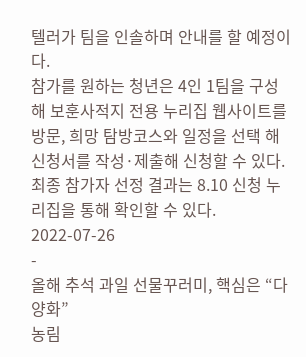텔러가 팀을 인솔하며 안내를 할 예정이다.
참가를 원하는 청년은 4인 1팀을 구성해 보훈사적지 전용 누리집 웹사이트를 방문, 희망 탐방코스와 일정을 선택 해 신청서를 작성·제출해 신청할 수 있다.
최종 참가자 선정 결과는 8.10 신청 누리집을 통해 확인할 수 있다.
2022-07-26
-
올해 추석 과일 선물꾸러미, 핵심은 “다양화”
농림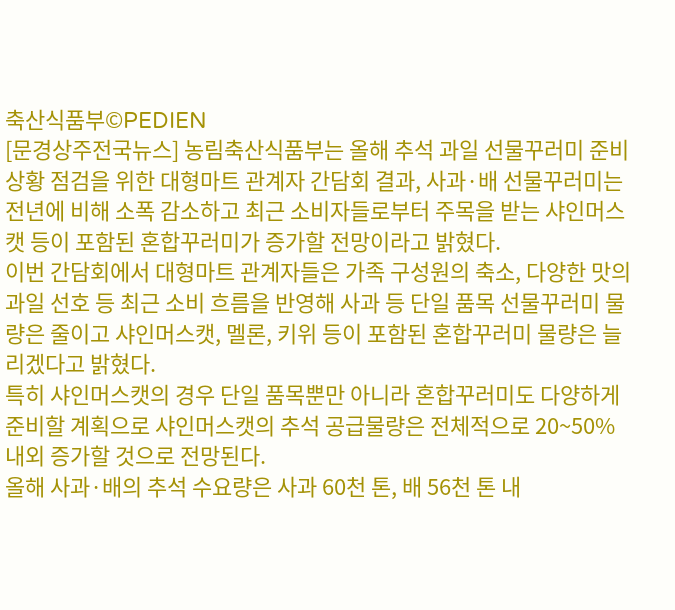축산식품부©PEDIEN
[문경상주전국뉴스] 농림축산식품부는 올해 추석 과일 선물꾸러미 준비 상황 점검을 위한 대형마트 관계자 간담회 결과, 사과·배 선물꾸러미는 전년에 비해 소폭 감소하고 최근 소비자들로부터 주목을 받는 샤인머스캣 등이 포함된 혼합꾸러미가 증가할 전망이라고 밝혔다.
이번 간담회에서 대형마트 관계자들은 가족 구성원의 축소, 다양한 맛의 과일 선호 등 최근 소비 흐름을 반영해 사과 등 단일 품목 선물꾸러미 물량은 줄이고 샤인머스캣, 멜론, 키위 등이 포함된 혼합꾸러미 물량은 늘리겠다고 밝혔다.
특히 샤인머스캣의 경우 단일 품목뿐만 아니라 혼합꾸러미도 다양하게 준비할 계획으로 샤인머스캣의 추석 공급물량은 전체적으로 20~50% 내외 증가할 것으로 전망된다.
올해 사과·배의 추석 수요량은 사과 60천 톤, 배 56천 톤 내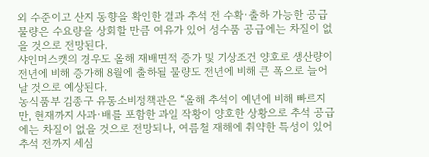외 수준이고 산지 동향을 확인한 결과 추석 전 수확·출하 가능한 공급물량은 수요량을 상회할 만큼 여유가 있어 성수품 공급에는 차질이 없을 것으로 전망된다.
샤인머스캣의 경우도 올해 재배면적 증가 및 기상조건 양호로 생산량이 전년에 비해 증가해 8월에 출하될 물량도 전년에 비해 큰 폭으로 늘어날 것으로 예상된다.
농식품부 김종구 유통소비정책관은 “올해 추석이 예년에 비해 빠르지만, 현재까지 사과·배를 포함한 과일 작황이 양호한 상황으로 추석 공급에는 차질이 없을 것으로 전망되나, 여름철 재해에 취약한 특성이 있어 추석 전까지 세심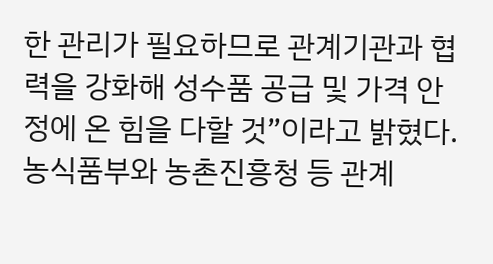한 관리가 필요하므로 관계기관과 협력을 강화해 성수품 공급 및 가격 안정에 온 힘을 다할 것”이라고 밝혔다.
농식품부와 농촌진흥청 등 관계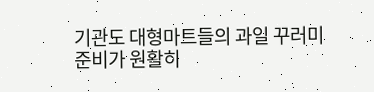기관도 대형마트들의 과일 꾸러미 준비가 원활히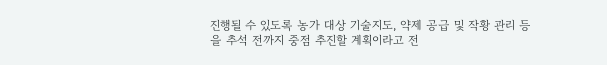진행될 수 있도록 농가 대상 기술지도, 약제 공급 및 작황 관리 등을 추석 전까지 중점 추진할 계획이라고 전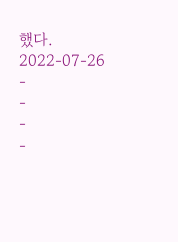했다.
2022-07-26
-
-
-
-